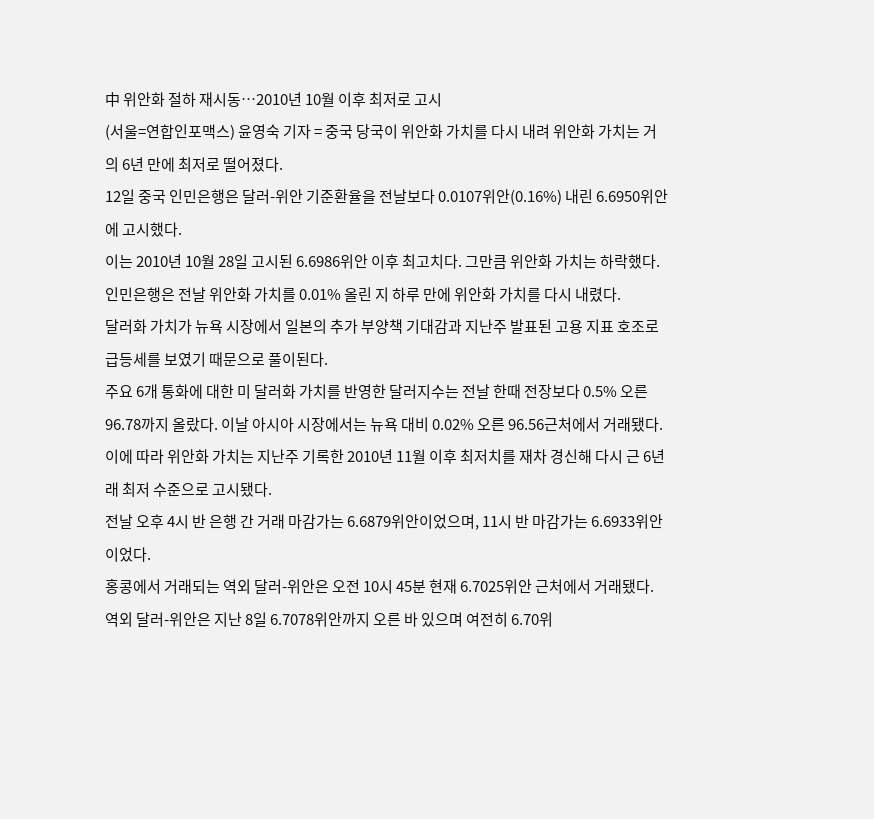中 위안화 절하 재시동…2010년 10월 이후 최저로 고시
(서울=연합인포맥스) 윤영숙 기자 = 중국 당국이 위안화 가치를 다시 내려 위안화 가치는 거의 6년 만에 최저로 떨어졌다.
12일 중국 인민은행은 달러-위안 기준환율을 전날보다 0.0107위안(0.16%) 내린 6.6950위안에 고시했다.
이는 2010년 10월 28일 고시된 6.6986위안 이후 최고치다. 그만큼 위안화 가치는 하락했다.
인민은행은 전날 위안화 가치를 0.01% 올린 지 하루 만에 위안화 가치를 다시 내렸다.
달러화 가치가 뉴욕 시장에서 일본의 추가 부양책 기대감과 지난주 발표된 고용 지표 호조로 급등세를 보였기 때문으로 풀이된다.
주요 6개 통화에 대한 미 달러화 가치를 반영한 달러지수는 전날 한때 전장보다 0.5% 오른 96.78까지 올랐다. 이날 아시아 시장에서는 뉴욕 대비 0.02% 오른 96.56근처에서 거래됐다.
이에 따라 위안화 가치는 지난주 기록한 2010년 11월 이후 최저치를 재차 경신해 다시 근 6년래 최저 수준으로 고시됐다.
전날 오후 4시 반 은행 간 거래 마감가는 6.6879위안이었으며, 11시 반 마감가는 6.6933위안이었다.
홍콩에서 거래되는 역외 달러-위안은 오전 10시 45분 현재 6.7025위안 근처에서 거래됐다.
역외 달러-위안은 지난 8일 6.7078위안까지 오른 바 있으며 여전히 6.70위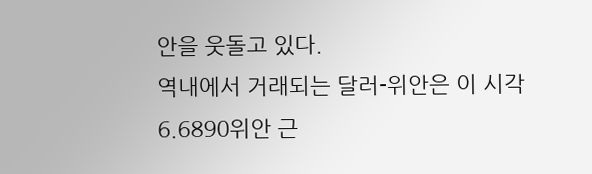안을 웃돌고 있다.
역내에서 거래되는 달러-위안은 이 시각 6.6890위안 근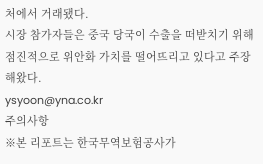처에서 거래됐다.
시장 참가자들은 중국 당국이 수출을 떠받치기 위해 점진적으로 위안화 가치를 떨어뜨리고 있다고 주장해왔다.
ysyoon@yna.co.kr
주의사항
※본 리포트는 한국무역보험공사가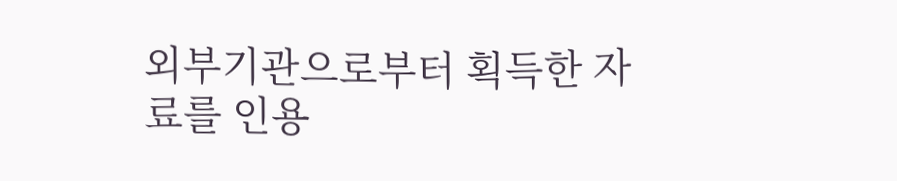외부기관으로부터 획득한 자료를 인용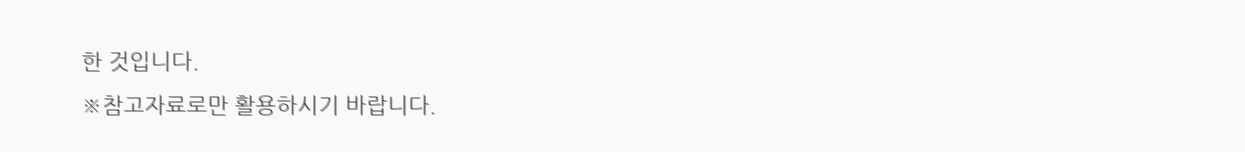한 것입니다.
※참고자료로만 활용하시기 바랍니다.